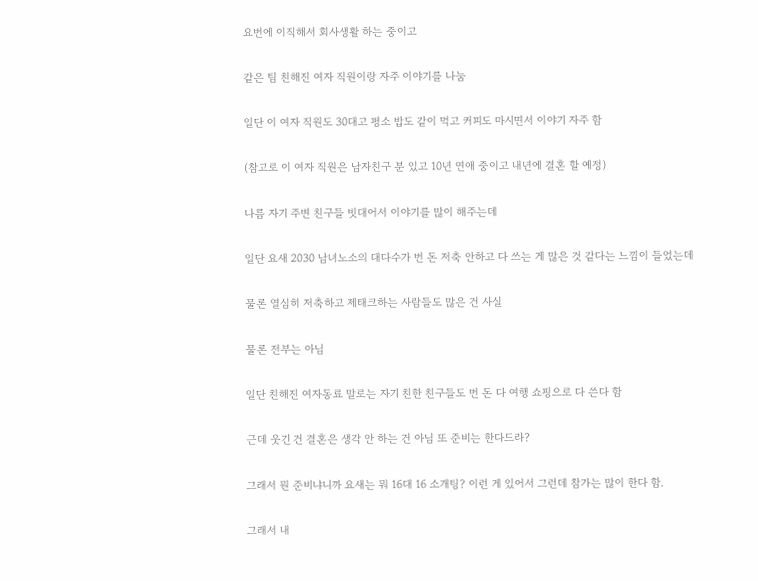요번에 이직해서 회사생활 하는 중이고


같은 팀 친해진 여자 직원이랑 자주 이야기를 나눔


일단 이 여자 직원도 30대고 평소 밥도 같이 먹고 커피도 마시면서 이야기 자주 함


(참고로 이 여자 직원은 남자친구 분 있고 10년 연애 중이고 내년에 결혼 할 예정)


나름 자기 주변 친구들 빗대어서 이야기를 많이 해주는데


일단 요새 2030 남녀노소의 대다수가 번 돈 저축 안하고 다 쓰는 게 많은 것 같다는 느낌이 들었는데


물론 열심히 저축하고 제태크하는 사람들도 많은 건 사실


물론 전부는 아님


일단 친해진 여자동료 말로는 자기 친한 친구들도 번 돈 다 여행 쇼핑으로 다 쓴다 함


근데 웃긴 건 결혼은 생각 안 하는 건 아님 또 준비는 한다드라?


그래서 뭔 준비냐니까 요새는 뭐 16대 16 소개팅? 이런 게 있어서 그런데 참가는 많이 한다 함.


그래서 내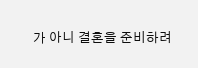가 아니 결혼을 준비하려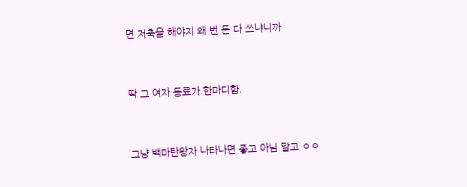면 저축을 해야지 왜 번 돈 다 쓰냐니까


딱 그 여자 동료가 한마디함.


그냥 백마탄왕자 나타나면 좋고 아님 말고 ㅇㅇ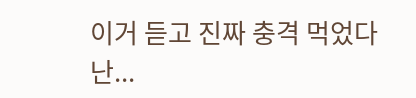이거 듣고 진짜 충격 먹었다 난...